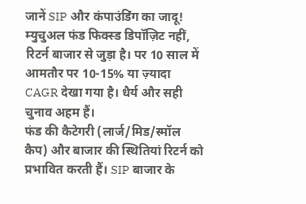जानें SIP और कंपाउंडिंग का जादू!
म्युचुअल फंड फिक्स्ड डिपॉज़िट नहीं, रिटर्न बाजार से जुड़ा है। पर 10 साल में आमतौर पर 10-15% या ज़्यादा CAGR देखा गया है। धैर्य और सही चुनाव अहम हैं।
फंड की कैटेगरी (लार्ज/मिड/स्मॉल कैप) और बाजार की स्थितियां रिटर्न को प्रभावित करती हैं। SIP बाजार के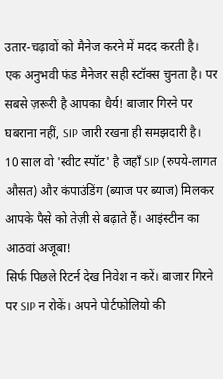उतार-चढ़ावों को मैनेज करने में मदद करती है।
एक अनुभवी फंड मैनेजर सही स्टॉक्स चुनता है। पर सबसे ज़रूरी है आपका धैर्य! बाजार गिरने पर घबराना नहीं, SIP जारी रखना ही समझदारी है।
10 साल वो 'स्वीट स्पॉट' है जहाँ SIP (रुपये-लागत औसत) और कंपाउंडिंग (ब्याज पर ब्याज) मिलकर आपके पैसे को तेज़ी से बढ़ाते हैं। आइंस्टीन का आठवां अजूबा!
सिर्फ पिछले रिटर्न देख निवेश न करें। बाजार गिरने पर SIP न रोकें। अपने पोर्टफोलियो की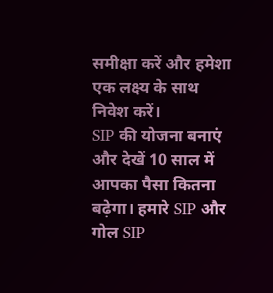समीक्षा करें और हमेशा एक लक्ष्य के साथ निवेश करें।
SIP की योजना बनाएं और देखें 10 साल में आपका पैसा कितना बढ़ेगा। हमारे SIP और गोल SIP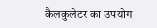कैलकुलेटर का उपयोग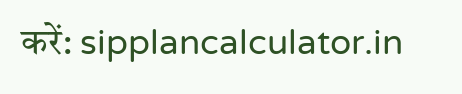करें: sipplancalculator.in